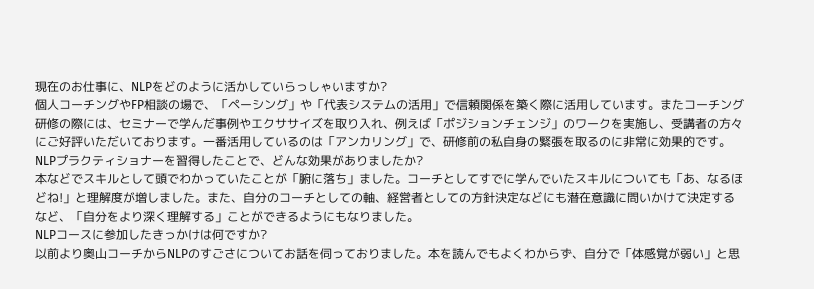現在のお仕事に、NLPをどのように活かしていらっしゃいますか?
個人コーチングやFP相談の場で、「ペーシング」や「代表システムの活用」で信頼関係を築く際に活用しています。またコーチング研修の際には、セミナーで学んだ事例やエクササイズを取り入れ、例えば「ポジションチェンジ」のワークを実施し、受講者の方々にご好評いただいております。一番活用しているのは「アンカリング」で、研修前の私自身の緊張を取るのに非常に効果的です。
NLPプラクティショナーを習得したことで、どんな効果がありましたか?
本などでスキルとして頭でわかっていたことが「腑に落ち」ました。コーチとしてすでに学んでいたスキルについても「あ、なるほどね!」と理解度が増しました。また、自分のコーチとしての軸、経営者としての方針決定などにも潜在意識に問いかけて決定するなど、「自分をより深く理解する」ことができるようにもなりました。
NLPコースに参加したきっかけは何ですか?
以前より奥山コーチからNLPのすごさについてお話を伺っておりました。本を読んでもよくわからず、自分で「体感覚が弱い」と思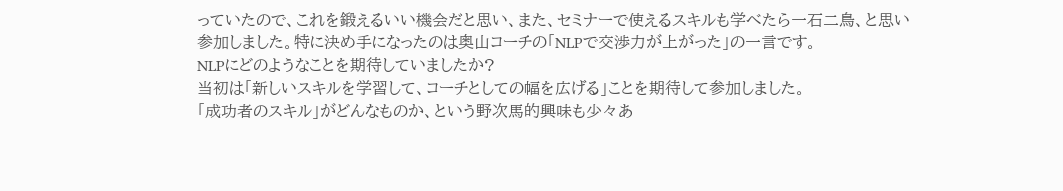っていたので、これを鍛えるいい機会だと思い、また、セミナーで使えるスキルも学べたら一石二鳥、と思い参加しました。特に決め手になったのは奥山コーチの「NLPで交渉力が上がった」の一言です。
NLPにどのようなことを期待していましたか?
当初は「新しいスキルを学習して、コーチとしての幅を広げる」ことを期待して参加しました。
「成功者のスキル」がどんなものか、という野次馬的興味も少々あ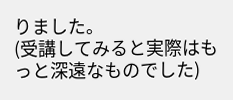りました。
(受講してみると実際はもっと深遠なものでした)